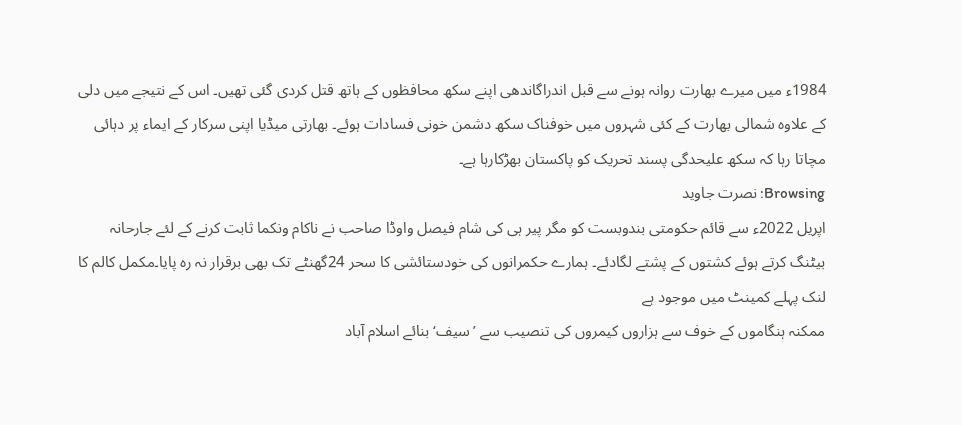1984ء میں میرے بھارت روانہ ہونے سے قبل اندراگاندھی اپنے سکھ محافظوں کے ہاتھ قتل کردی گئی تھیں۔ اس کے نتیجے میں دلی کے علاوہ شمالی بھارت کے کئی شہروں میں خوفناک سکھ دشمن خونی فسادات ہوئے۔ بھارتی میڈیا اپنی سرکار کے ایماء پر دہائی مچاتا رہا کہ سکھ علیحدگی پسند تحریک کو پاکستان بھڑکارہا ہے۔
Browsing: نصرت جاوید
اپریل 2022ء سے قائم حکومتی بندوبست کو مگر پیر ہی کی شام فیصل واوڈا صاحب نے ناکام ونکما ثابت کرنے کے لئے جارحانہ بیٹنگ کرتے ہوئے کشتوں کے پشتے لگادئے۔ ہمارے حکمرانوں کی خودستائشی کا سحر 24گھنٹے تک بھی برقرار نہ رہ پایا۔مکمل کالم کا لنک پہلے کمینٹ میں موجود ہے
ممکنہ ہنگاموں کے خوف سے ہزاروں کیمروں کی تنصیب سے ’سیف‘ بنائے اسلام آباد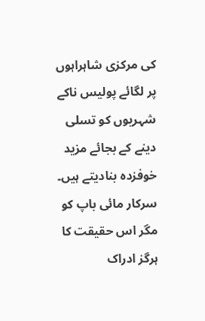کی مرکزی شاہراہوں پر لگائے پولیس ناکے شہریوں کو تسلی دینے کے بجائے مزید خوفزدہ بنادیتے ہیں۔ سرکار مائی باپ کو مگر اس حقیقت کا ہرگز ادراک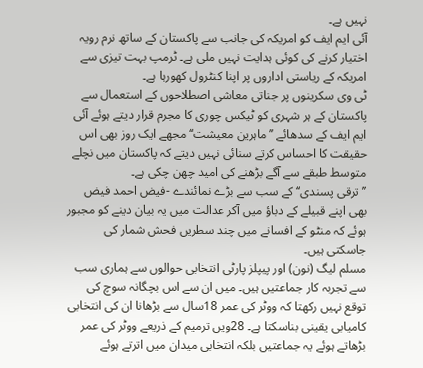نہیں ہے۔
آئی ایم ایف کو امریکہ کی جانب سے پاکستان کے ساتھ نرم رویہ اختیار کرنے کی کوئی ہدایت نہیں ملی ہے۔ ٹرمپ بہت تیزی سے امریکہ کے ریاستی اداروں پر اپنا کنٹرول کھورہا ہے۔
ٹی وی سکرینوں پر جناتی معاشی اصطلاحوں کے استعمال سے پاکستان کے ہر شہری کو ٹیکس چوری کا مجرم قرار دیتے ہوئے آئی ایم ایف کے سدھائے ’’ماہرین معیشت‘‘ مجھے ایک روز بھی اس حقیقت کا احساس کرتے سنائی نہیں دیتے کہ پاکستان میں نچلے متوسط طبقے سے آگے بڑھنے کی امید چھن چکی ہے۔
’’ترقی پسندی‘‘ کے سب سے بڑے نمائندے -فیض احمد فیض بھی اپنے قبیلے کے دباؤ میں آکر عدالت میں یہ بیان دینے کو مجبور ہوئے کہ منٹو کے افسانے میں چند سطریں فحش شمار کی جاسکتی ہیں۔
مسلم لیگ (نون) اور پیپلز پارٹی انتخابی حوالوں سے ہماری سب سے تجربہ کار جماعتیں ہیں۔ میں ان سے اس بچگانہ سوچ کی توقع نہیں رکھتا کہ ووٹر کی عمر 18سال سے بڑھانا ان کی انتخابی کامیابی یقینی بناسکتا ہے۔ 28ویں ترمیم کے ذریعے ووٹر کی عمر بڑھاتے ہوئے یہ جماعتیں بلکہ انتخابی میدان میں اترتے ہوئے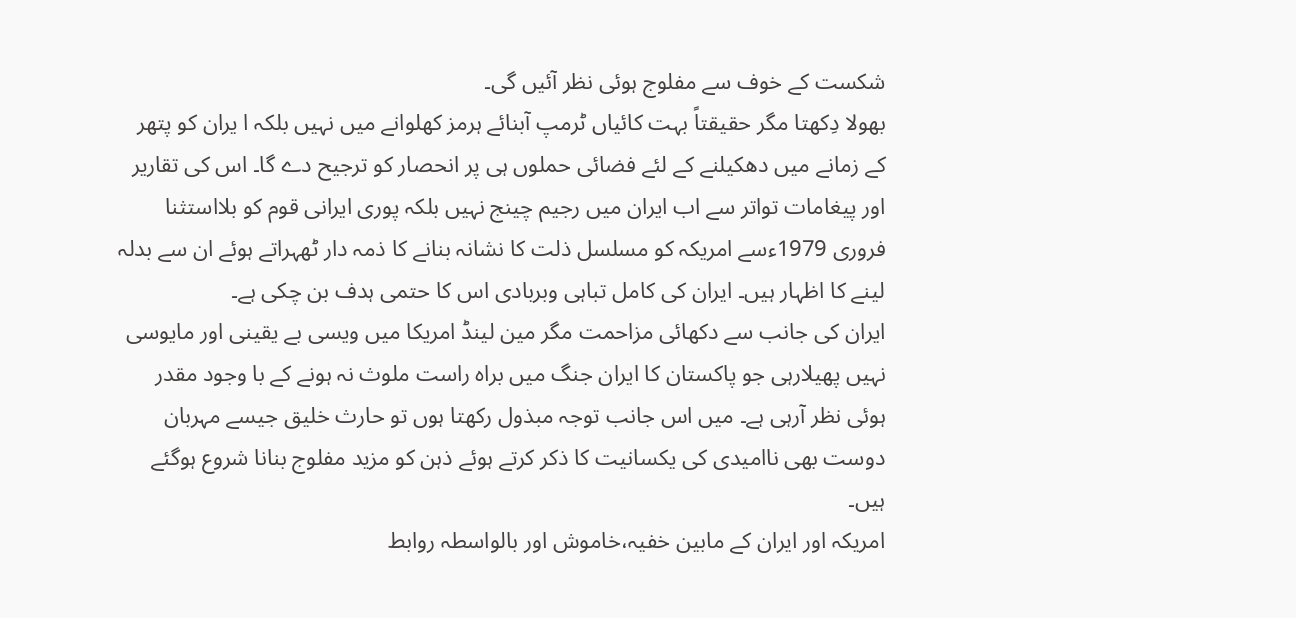شکست کے خوف سے مفلوج ہوئی نظر آئیں گی۔
بھولا دِکھتا مگر حقیقتاً بہت کائیاں ٹرمپ آبنائے ہرمز کھلوانے میں نہیں بلکہ ا یران کو پتھر کے زمانے میں دھکیلنے کے لئے فضائی حملوں ہی پر انحصار کو ترجیح دے گا۔ اس کی تقاریر اور پیغامات تواتر سے اب ایران میں رجیم چینج نہیں بلکہ پوری ایرانی قوم کو بلااستثنا فروری 1979ءسے امریکہ کو مسلسل ذلت کا نشانہ بنانے کا ذمہ دار ٹھہراتے ہوئے ان سے بدلہ لینے کا اظہار ہیں۔ ایران کی کامل تباہی وبربادی اس کا حتمی ہدف بن چکی ہے۔
ایران کی جانب سے دکھائی مزاحمت مگر مین لینڈ امریکا میں ویسی بے یقینی اور مایوسی نہیں پھیلارہی جو پاکستان کا ایران جنگ میں براہ راست ملوث نہ ہونے کے با وجود مقدر ہوئی نظر آرہی ہے۔ میں اس جانب توجہ مبذول رکھتا ہوں تو حارث خلیق جیسے مہربان دوست بھی ناامیدی کی یکسانیت کا ذکر کرتے ہوئے ذہن کو مزید مفلوج بنانا شروع ہوگئے ہیں۔
امریکہ اور ایران کے مابین خفیہ،خاموش اور بالواسطہ روابط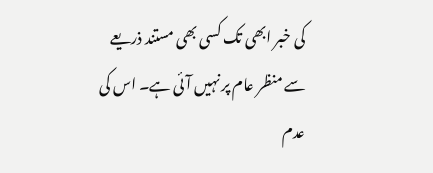کی خبر ابھی تک کسی بھی مستند ذریعے سے منظر عام پر نہیں آئی ہے۔ اس کی عدم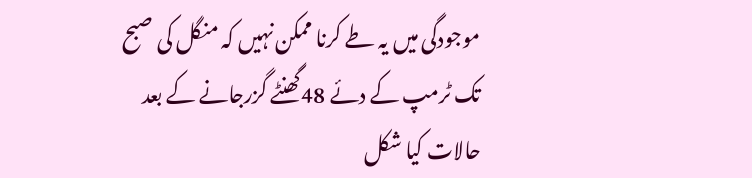موجودگی میں یہ طے کرنا ممکن نہیں کہ منگل کی صبح تک ٹرمپ کے دئے 48گھنٹے گزرجانے کے بعد حالات کیا شکل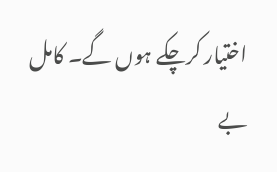اختیار کرچکے ہوں گے۔ کامل بے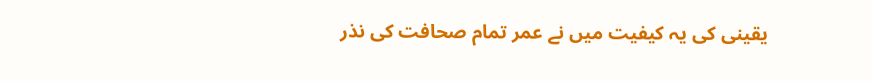یقینی کی یہ کیفیت میں نے عمر تمام صحافت کی نذر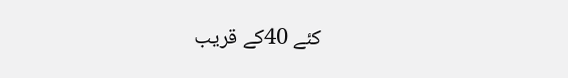کئے 40کے قریب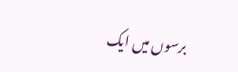برسوں میں ایک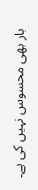بار بھی محسوس نہیں کی ہے۔